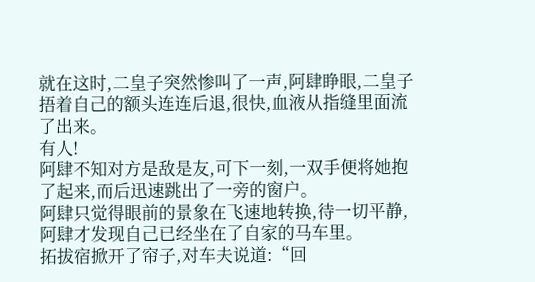就在这时,二皇子突然惨叫了一声,阿肆睁眼,二皇子捂着自己的额头连连后退,很快,血液从指缝里面流了出来。
有人!
阿肆不知对方是敌是友,可下一刻,一双手便将她抱了起来,而后迅速跳出了一旁的窗户。
阿肆只觉得眼前的景象在飞速地转换,待一切平静,阿肆才发现自己已经坐在了自家的马车里。
拓拔宿掀开了帘子,对车夫说道:“回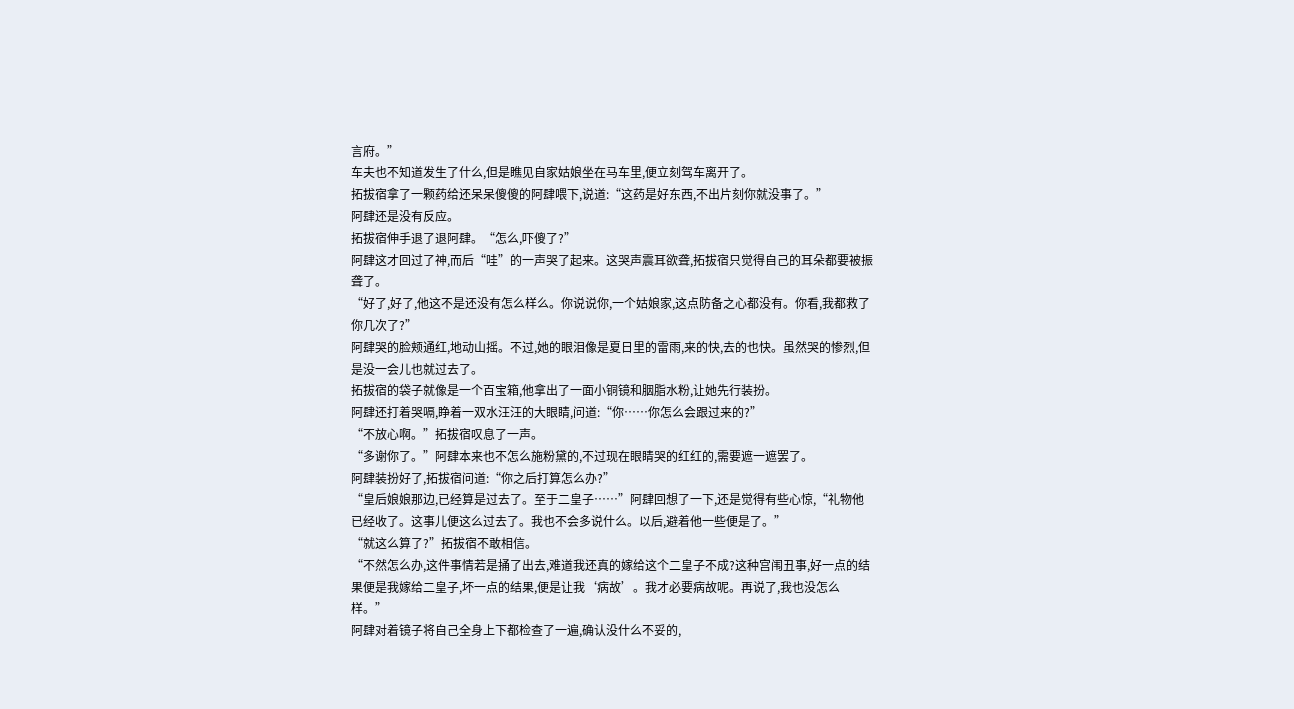言府。”
车夫也不知道发生了什么,但是瞧见自家姑娘坐在马车里,便立刻驾车离开了。
拓拔宿拿了一颗药给还呆呆傻傻的阿肆喂下,说道:“这药是好东西,不出片刻你就没事了。”
阿肆还是没有反应。
拓拔宿伸手退了退阿肆。“怎么,吓傻了?”
阿肆这才回过了神,而后“哇”的一声哭了起来。这哭声震耳欲聋,拓拔宿只觉得自己的耳朵都要被振聋了。
“好了,好了,他这不是还没有怎么样么。你说说你,一个姑娘家,这点防备之心都没有。你看,我都救了你几次了?”
阿肆哭的脸颊通红,地动山摇。不过,她的眼泪像是夏日里的雷雨,来的快,去的也快。虽然哭的惨烈,但是没一会儿也就过去了。
拓拔宿的袋子就像是一个百宝箱,他拿出了一面小铜镜和胭脂水粉,让她先行装扮。
阿肆还打着哭嗝,睁着一双水汪汪的大眼睛,问道:“你……你怎么会跟过来的?”
“不放心啊。”拓拔宿叹息了一声。
“多谢你了。”阿肆本来也不怎么施粉黛的,不过现在眼睛哭的红红的,需要遮一遮罢了。
阿肆装扮好了,拓拔宿问道:“你之后打算怎么办?”
“皇后娘娘那边,已经算是过去了。至于二皇子……”阿肆回想了一下,还是觉得有些心惊,“礼物他已经收了。这事儿便这么过去了。我也不会多说什么。以后,避着他一些便是了。”
“就这么算了?”拓拔宿不敢相信。
“不然怎么办,这件事情若是捅了出去,难道我还真的嫁给这个二皇子不成?这种宫闱丑事,好一点的结果便是我嫁给二皇子,坏一点的结果,便是让我‘病故’。我才必要病故呢。再说了,我也没怎么样。”
阿肆对着镜子将自己全身上下都检查了一遍,确认没什么不妥的,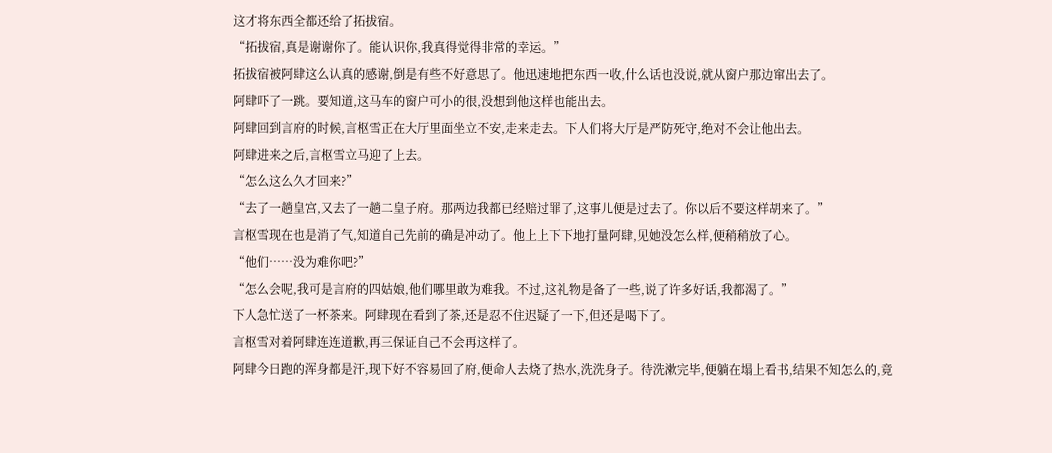这才将东西全都还给了拓拔宿。
“拓拔宿,真是谢谢你了。能认识你,我真得觉得非常的幸运。”
拓拔宿被阿肆这么认真的感谢,倒是有些不好意思了。他迅速地把东西一收,什么话也没说,就从窗户那边窜出去了。
阿肆吓了一跳。要知道,这马车的窗户可小的很,没想到他这样也能出去。
阿肆回到言府的时候,言枢雪正在大厅里面坐立不安,走来走去。下人们将大厅是严防死守,绝对不会让他出去。
阿肆进来之后,言枢雪立马迎了上去。
“怎么这么久才回来?”
“去了一趟皇宫,又去了一趟二皇子府。那两边我都已经赔过罪了,这事儿便是过去了。你以后不要这样胡来了。”
言枢雪现在也是消了气,知道自己先前的确是冲动了。他上上下下地打量阿肆,见她没怎么样,便稍稍放了心。
“他们……没为难你吧?”
“怎么会呢,我可是言府的四姑娘,他们哪里敢为难我。不过,这礼物是备了一些,说了许多好话,我都渴了。”
下人急忙送了一杯茶来。阿肆现在看到了茶,还是忍不住迟疑了一下,但还是喝下了。
言枢雪对着阿肆连连道歉,再三保证自己不会再这样了。
阿肆今日跑的浑身都是汗,现下好不容易回了府,便命人去烧了热水,洗洗身子。待洗漱完毕,便躺在塌上看书,结果不知怎么的,竟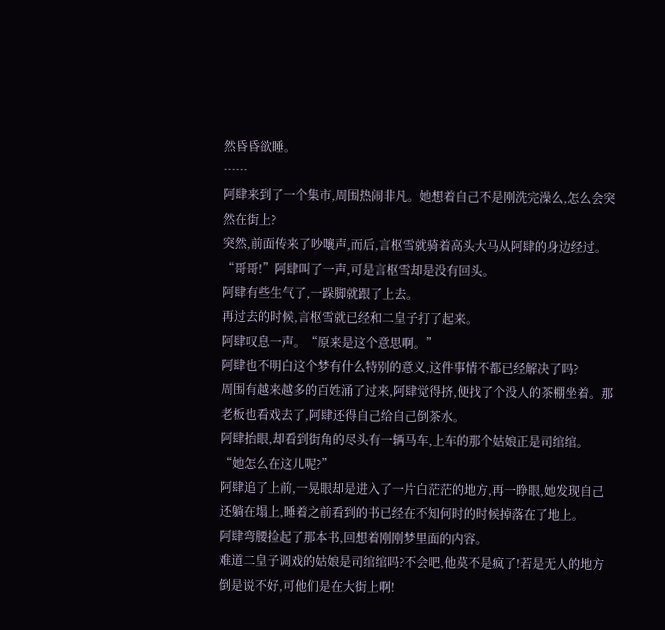然昏昏欲睡。
……
阿肆来到了一个集市,周围热闹非凡。她想着自己不是刚洗完澡么,怎么会突然在街上?
突然,前面传来了吵嚷声,而后,言枢雪就骑着高头大马从阿肆的身边经过。
“哥哥!”阿肆叫了一声,可是言枢雪却是没有回头。
阿肆有些生气了,一跺脚就跟了上去。
再过去的时候,言枢雪就已经和二皇子打了起来。
阿肆叹息一声。“原来是这个意思啊。”
阿肆也不明白这个梦有什么特别的意义,这件事情不都已经解决了吗?
周围有越来越多的百姓涌了过来,阿肆觉得挤,便找了个没人的茶棚坐着。那老板也看戏去了,阿肆还得自己给自己倒茶水。
阿肆抬眼,却看到街角的尽头有一辆马车,上车的那个姑娘正是司绾绾。
“她怎么在这儿呢?”
阿肆追了上前,一晃眼却是进入了一片白茫茫的地方,再一睁眼,她发现自己还躺在塌上,睡着之前看到的书已经在不知何时的时候掉落在了地上。
阿肆弯腰捡起了那本书,回想着刚刚梦里面的内容。
难道二皇子调戏的姑娘是司绾绾吗?不会吧,他莫不是疯了!若是无人的地方倒是说不好,可他们是在大街上啊!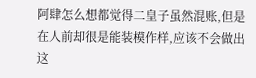阿肆怎么想都觉得二皇子虽然混账,但是在人前却很是能装模作样,应该不会做出这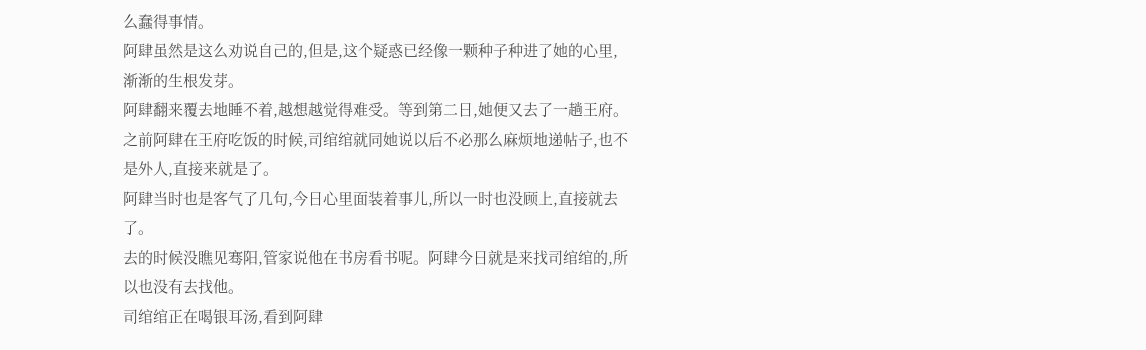么蠢得事情。
阿肆虽然是这么劝说自己的,但是,这个疑惑已经像一颗种子种进了她的心里,渐渐的生根发芽。
阿肆翻来覆去地睡不着,越想越觉得难受。等到第二日,她便又去了一趟王府。之前阿肆在王府吃饭的时候,司绾绾就同她说以后不必那么麻烦地递帖子,也不是外人,直接来就是了。
阿肆当时也是客气了几句,今日心里面装着事儿,所以一时也没顾上,直接就去了。
去的时候没瞧见骞阳,管家说他在书房看书呢。阿肆今日就是来找司绾绾的,所以也没有去找他。
司绾绾正在喝银耳汤,看到阿肆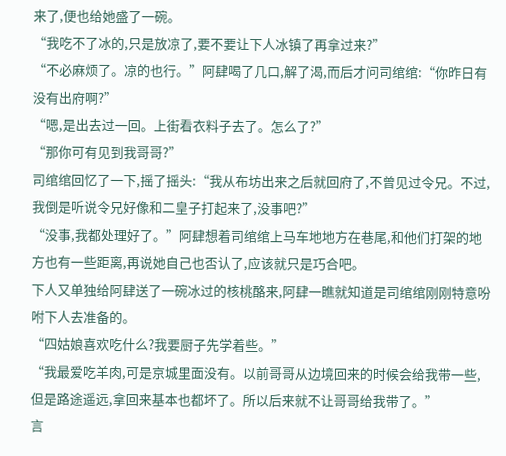来了,便也给她盛了一碗。
“我吃不了冰的,只是放凉了,要不要让下人冰镇了再拿过来?”
“不必麻烦了。凉的也行。”阿肆喝了几口,解了渴,而后才问司绾绾:“你昨日有没有出府啊?”
“嗯,是出去过一回。上街看衣料子去了。怎么了?”
“那你可有见到我哥哥?”
司绾绾回忆了一下,摇了摇头:“我从布坊出来之后就回府了,不曾见过令兄。不过,我倒是听说令兄好像和二皇子打起来了,没事吧?”
“没事,我都处理好了。”阿肆想着司绾绾上马车地地方在巷尾,和他们打架的地方也有一些距离,再说她自己也否认了,应该就只是巧合吧。
下人又单独给阿肆送了一碗冰过的核桃酪来,阿肆一瞧就知道是司绾绾刚刚特意吩咐下人去准备的。
“四姑娘喜欢吃什么?我要厨子先学着些。”
“我最爱吃羊肉,可是京城里面没有。以前哥哥从边境回来的时候会给我带一些,但是路途遥远,拿回来基本也都坏了。所以后来就不让哥哥给我带了。”
言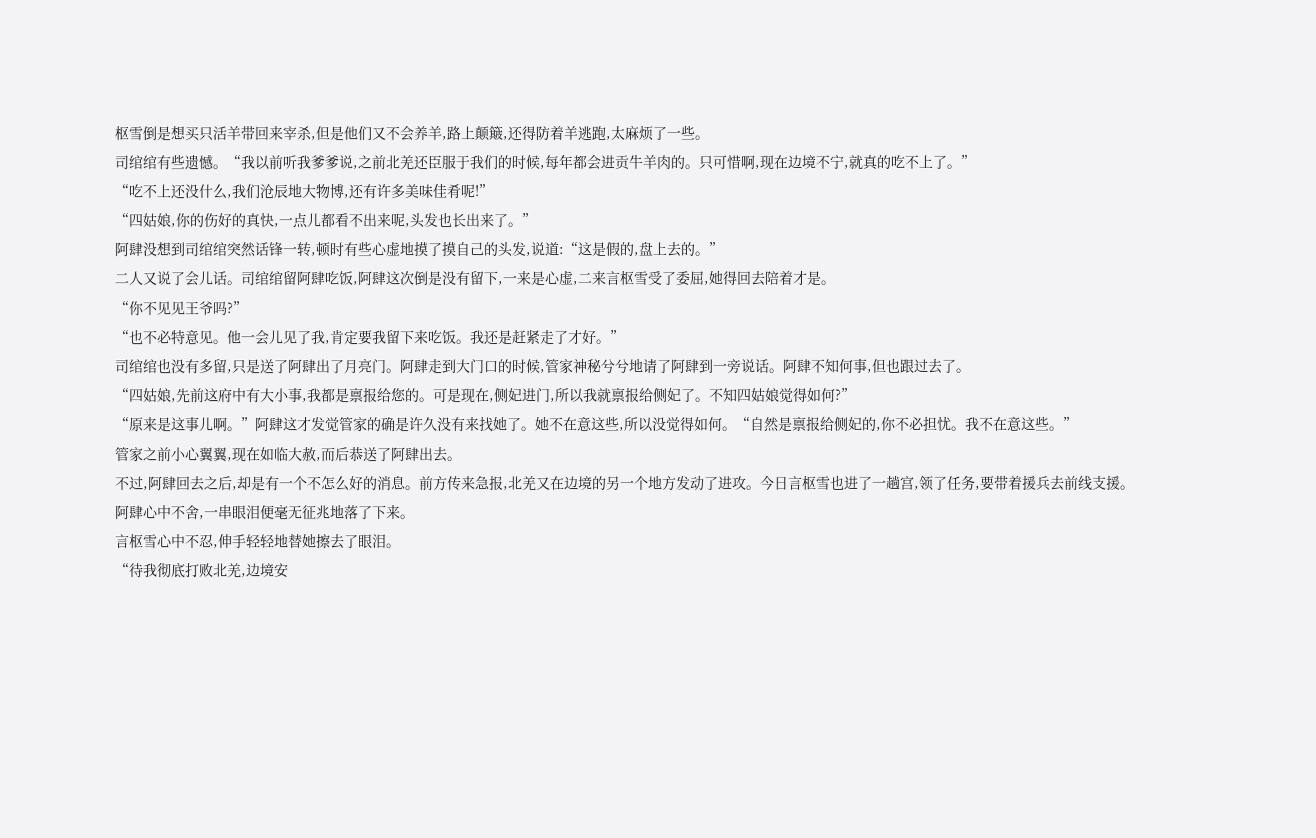枢雪倒是想买只活羊带回来宰杀,但是他们又不会养羊,路上颠簸,还得防着羊逃跑,太麻烦了一些。
司绾绾有些遗憾。“我以前听我爹爹说,之前北羌还臣服于我们的时候,每年都会进贡牛羊肉的。只可惜啊,现在边境不宁,就真的吃不上了。”
“吃不上还没什么,我们沧辰地大物博,还有许多美味佳肴呢!”
“四姑娘,你的伤好的真快,一点儿都看不出来呢,头发也长出来了。”
阿肆没想到司绾绾突然话锋一转,顿时有些心虚地摸了摸自己的头发,说道:“这是假的,盘上去的。”
二人又说了会儿话。司绾绾留阿肆吃饭,阿肆这次倒是没有留下,一来是心虚,二来言枢雪受了委屈,她得回去陪着才是。
“你不见见王爷吗?”
“也不必特意见。他一会儿见了我,肯定要我留下来吃饭。我还是赶紧走了才好。”
司绾绾也没有多留,只是送了阿肆出了月亮门。阿肆走到大门口的时候,管家神秘兮兮地请了阿肆到一旁说话。阿肆不知何事,但也跟过去了。
“四姑娘,先前这府中有大小事,我都是禀报给您的。可是现在,侧妃进门,所以我就禀报给侧妃了。不知四姑娘觉得如何?”
“原来是这事儿啊。”阿肆这才发觉管家的确是许久没有来找她了。她不在意这些,所以没觉得如何。“自然是禀报给侧妃的,你不必担忧。我不在意这些。”
管家之前小心翼翼,现在如临大赦,而后恭送了阿肆出去。
不过,阿肆回去之后,却是有一个不怎么好的消息。前方传来急报,北羌又在边境的另一个地方发动了进攻。今日言枢雪也进了一趟宫,领了任务,要带着援兵去前线支援。
阿肆心中不舍,一串眼泪便毫无征兆地落了下来。
言枢雪心中不忍,伸手轻轻地替她擦去了眼泪。
“待我彻底打败北羌,边境安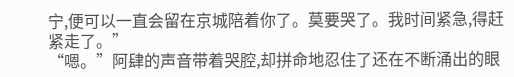宁,便可以一直会留在京城陪着你了。莫要哭了。我时间紧急,得赶紧走了。”
“嗯。”阿肆的声音带着哭腔,却拼命地忍住了还在不断涌出的眼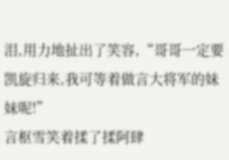泪,用力地扯出了笑容,“哥哥一定要凯旋归来,我可等着做言大将军的妹妹呢!”
言枢雪笑着揉了揉阿肆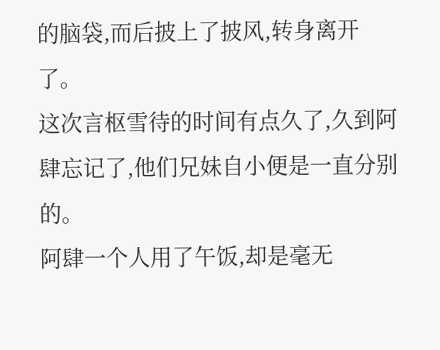的脑袋,而后披上了披风,转身离开了。
这次言枢雪待的时间有点久了,久到阿肆忘记了,他们兄妹自小便是一直分别的。
阿肆一个人用了午饭,却是毫无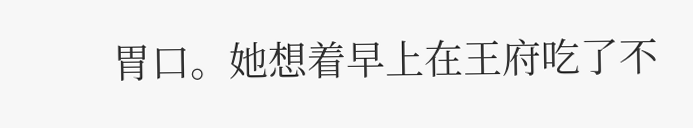胃口。她想着早上在王府吃了不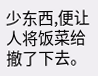少东西,便让人将饭菜给撤了下去。